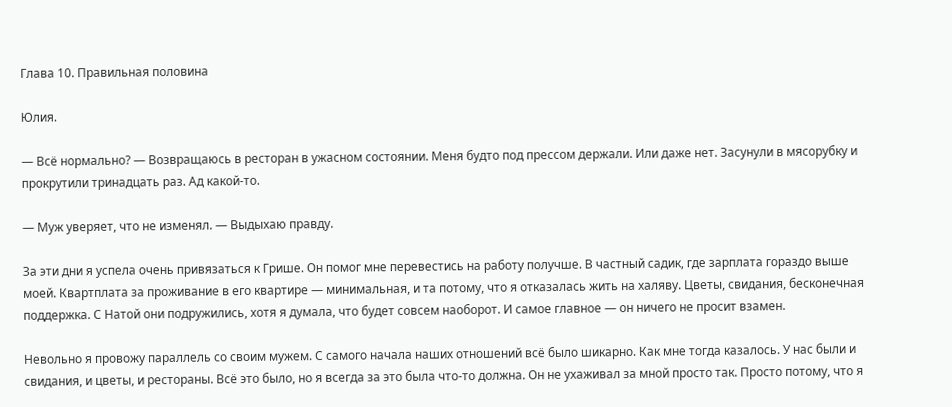Глава 10. Правильная половина

Юлия.

— Всё нормально? — Возвращаюсь в ресторан в ужасном состоянии. Меня будто под прессом держали. Или даже нет. Засунули в мясорубку и прокрутили тринадцать раз. Ад какой-то.

— Муж уверяет, что не изменял. — Выдыхаю правду.

За эти дни я успела очень привязаться к Грише. Он помог мне перевестись на работу получше. В частный садик, где зарплата гораздо выше моей. Квартплата за проживание в его квартире — минимальная, и та потому, что я отказалась жить на халяву. Цветы, свидания, бесконечная поддержка. С Натой они подружились, хотя я думала, что будет совсем наоборот. И самое главное — он ничего не просит взамен.

Невольно я провожу параллель со своим мужем. С самого начала наших отношений всё было шикарно. Как мне тогда казалось. У нас были и свидания, и цветы, и рестораны. Всё это было, но я всегда за это была что-то должна. Он не ухаживал за мной просто так. Просто потому, что я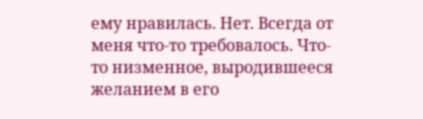ему нравилась. Нет. Всегда от меня что-то требовалось. Что-то низменное, выродившееся желанием в его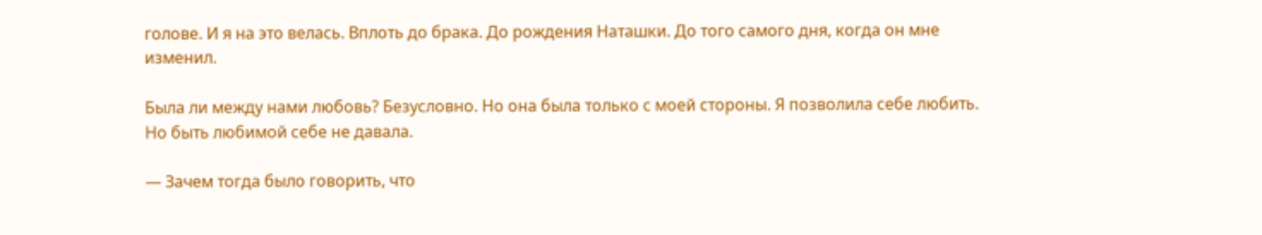голове. И я на это велась. Вплоть до брака. До рождения Наташки. До того самого дня, когда он мне изменил.

Была ли между нами любовь? Безусловно. Но она была только с моей стороны. Я позволила себе любить. Но быть любимой себе не давала.

— Зачем тогда было говорить, что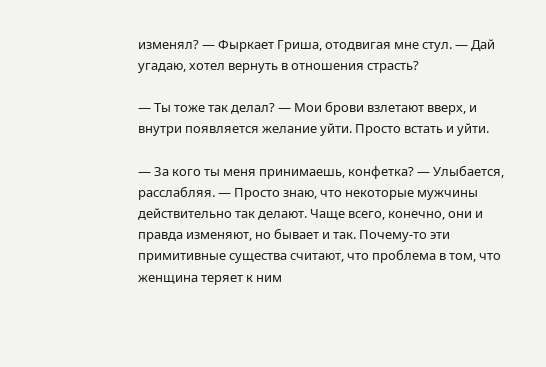изменял? — Фыркает Гриша, отодвигая мне стул. — Дай угадаю, хотел вернуть в отношения страсть?

— Ты тоже так делал? — Мои брови взлетают вверх, и внутри появляется желание уйти. Просто встать и уйти.

— За кого ты меня принимаешь, конфетка? — Улыбается, расслабляя. — Просто знаю, что некоторые мужчины действительно так делают. Чаще всего, конечно, они и правда изменяют, но бывает и так. Почему-то эти примитивные существа считают, что проблема в том, что женщина теряет к ним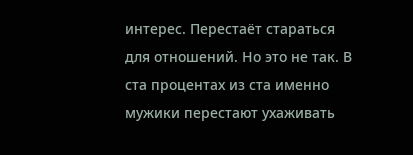интерес. Перестаёт стараться для отношений. Но это не так. В ста процентах из ста именно мужики перестают ухаживать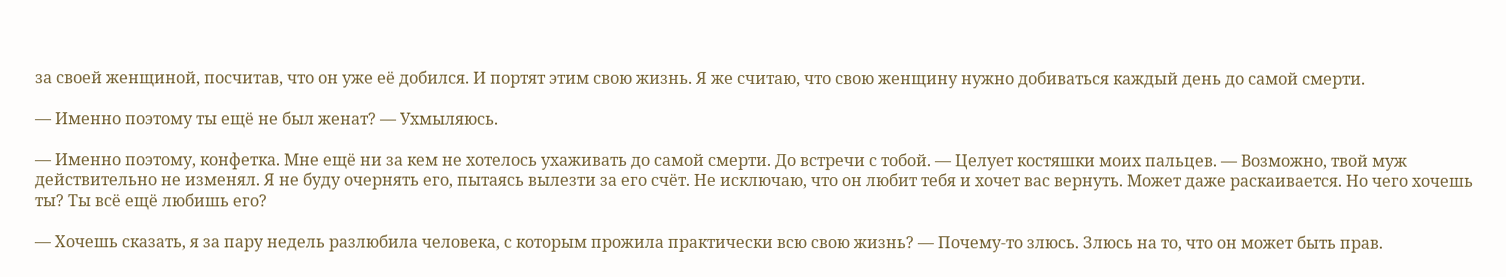за своей женщиной, посчитав, что он уже её добился. И портят этим свою жизнь. Я же считаю, что свою женщину нужно добиваться каждый день до самой смерти.

— Именно поэтому ты ещё не был женат? — Ухмыляюсь.

— Именно поэтому, конфетка. Мне ещё ни за кем не хотелось ухаживать до самой смерти. До встречи с тобой. — Целует костяшки моих пальцев. — Возможно, твой муж действительно не изменял. Я не буду очернять его, пытаясь вылезти за его счёт. Не исключаю, что он любит тебя и хочет вас вернуть. Может даже раскаивается. Но чего хочешь ты? Ты всё ещё любишь его?

— Хочешь сказать, я за пару недель разлюбила человека, с которым прожила практически всю свою жизнь? — Почему-то злюсь. Злюсь на то, что он может быть прав.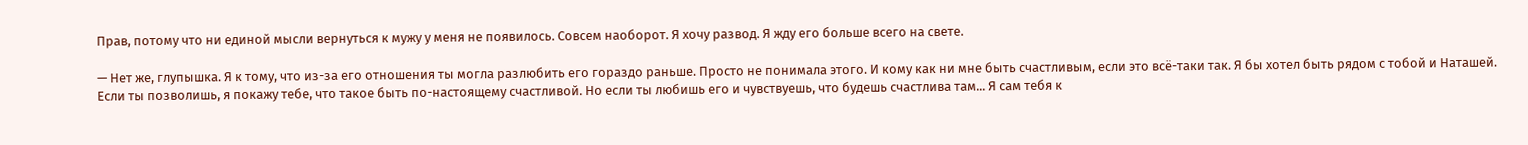Прав, потому что ни единой мысли вернуться к мужу у меня не появилось. Совсем наоборот. Я хочу развод. Я жду его больше всего на свете.

— Нет же, глупышка. Я к тому, что из-за его отношения ты могла разлюбить его гораздо раньше. Просто не понимала этого. И кому как ни мне быть счастливым, если это всё-таки так. Я бы хотел быть рядом с тобой и Наташей. Если ты позволишь, я покажу тебе, что такое быть по-настоящему счастливой. Но если ты любишь его и чувствуешь, что будешь счастлива там... Я сам тебя к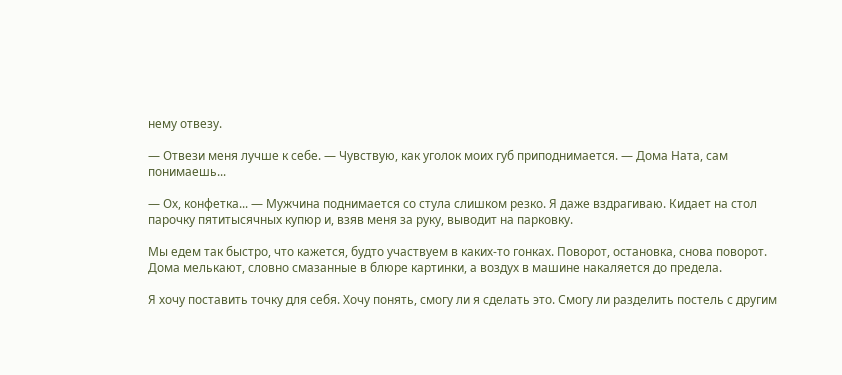нему отвезу.

— Отвези меня лучше к себе. — Чувствую, как уголок моих губ приподнимается. — Дома Ната, сам понимаешь...

— Ох, конфетка... — Мужчина поднимается со стула слишком резко. Я даже вздрагиваю. Кидает на стол парочку пятитысячных купюр и, взяв меня за руку, выводит на парковку.

Мы едем так быстро, что кажется, будто участвуем в каких-то гонках. Поворот, остановка, снова поворот. Дома мелькают, словно смазанные в блюре картинки, а воздух в машине накаляется до предела.

Я хочу поставить точку для себя. Хочу понять, смогу ли я сделать это. Смогу ли разделить постель с другим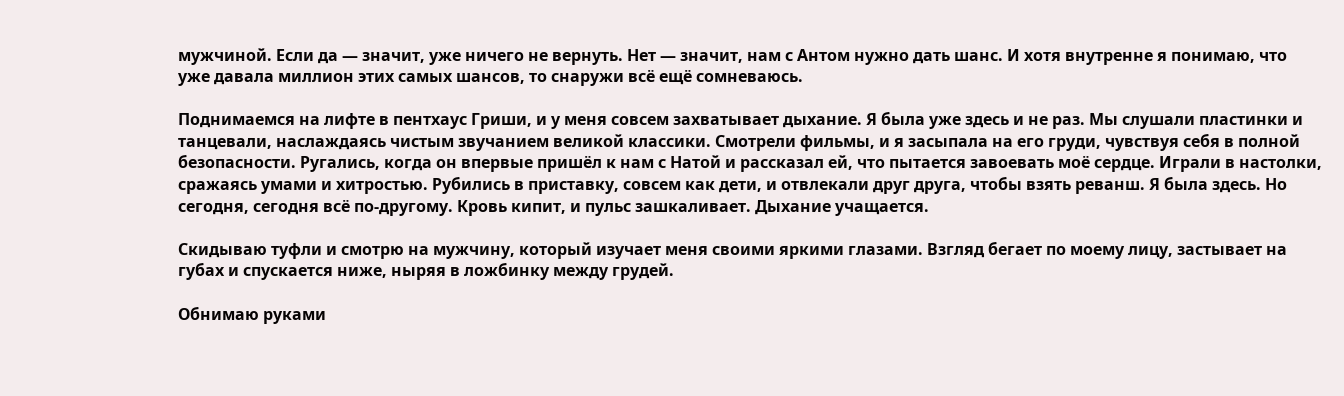мужчиной. Если да — значит, уже ничего не вернуть. Нет — значит, нам с Антом нужно дать шанс. И хотя внутренне я понимаю, что уже давала миллион этих самых шансов, то снаружи всё ещё сомневаюсь.

Поднимаемся на лифте в пентхаус Гриши, и у меня совсем захватывает дыхание. Я была уже здесь и не раз. Мы слушали пластинки и танцевали, наслаждаясь чистым звучанием великой классики. Смотрели фильмы, и я засыпала на его груди, чувствуя себя в полной безопасности. Ругались, когда он впервые пришёл к нам с Натой и рассказал ей, что пытается завоевать моё сердце. Играли в настолки, сражаясь умами и хитростью. Рубились в приставку, совсем как дети, и отвлекали друг друга, чтобы взять реванш. Я была здесь. Но сегодня, сегодня всё по-другому. Кровь кипит, и пульс зашкаливает. Дыхание учащается.

Скидываю туфли и смотрю на мужчину, который изучает меня своими яркими глазами. Взгляд бегает по моему лицу, застывает на губах и спускается ниже, ныряя в ложбинку между грудей.

Обнимаю руками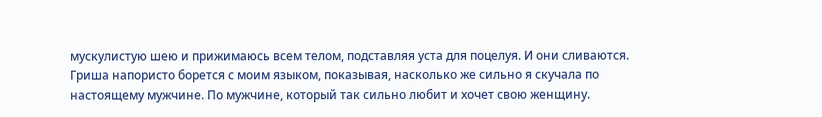мускулистую шею и прижимаюсь всем телом, подставляя уста для поцелуя. И они сливаются. Гриша напористо борется с моим языком, показывая, насколько же сильно я скучала по настоящему мужчине. По мужчине, который так сильно любит и хочет свою женщину.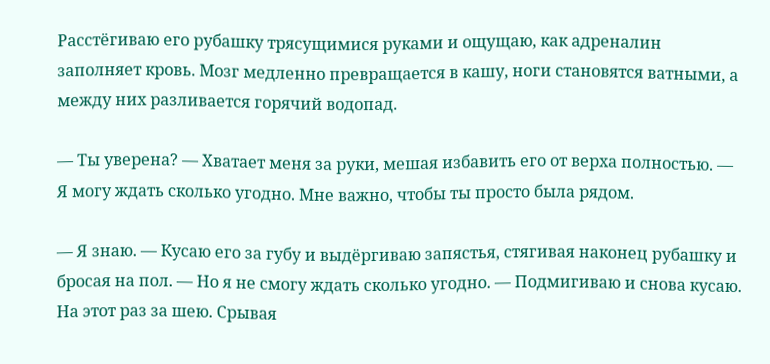Расстёгиваю его рубашку трясущимися руками и ощущаю, как адреналин заполняет кровь. Мозг медленно превращается в кашу, ноги становятся ватными, а между них разливается горячий водопад.

— Ты уверена? — Хватает меня за руки, мешая избавить его от верха полностью. — Я могу ждать сколько угодно. Мне важно, чтобы ты просто была рядом.

— Я знаю. — Кусаю его за губу и выдёргиваю запястья, стягивая наконец рубашку и бросая на пол. — Но я не смогу ждать сколько угодно. — Подмигиваю и снова кусаю. На этот раз за шею. Срывая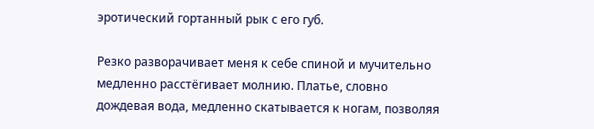эротический гортанный рык с его губ.

Резко разворачивает меня к себе спиной и мучительно медленно расстёгивает молнию. Платье, словно дождевая вода, медленно скатывается к ногам, позволяя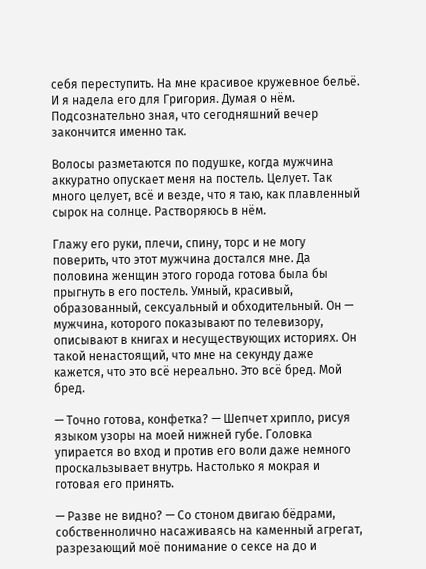себя переступить. На мне красивое кружевное бельё. И я надела его для Григория. Думая о нём. Подсознательно зная, что сегодняшний вечер закончится именно так.

Волосы разметаются по подушке, когда мужчина аккуратно опускает меня на постель. Целует. Так много целует, всё и везде, что я таю, как плавленный сырок на солнце. Растворяюсь в нём.

Глажу его руки, плечи, спину, торс и не могу поверить, что этот мужчина достался мне. Да половина женщин этого города готова была бы прыгнуть в его постель. Умный, красивый, образованный, сексуальный и обходительный. Он — мужчина, которого показывают по телевизору, описывают в книгах и несуществующих историях. Он такой ненастоящий, что мне на секунду даже кажется, что это всё нереально. Это всё бред. Мой бред.

— Точно готова, конфетка? — Шепчет хрипло, рисуя языком узоры на моей нижней губе. Головка упирается во вход и против его воли даже немного проскальзывает внутрь. Настолько я мокрая и готовая его принять.

— Разве не видно? — Со стоном двигаю бёдрами, собственнолично насаживаясь на каменный агрегат, разрезающий моё понимание о сексе на до и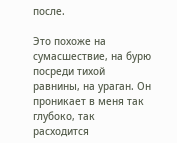после.

Это похоже на сумасшествие, на бурю посреди тихой равнины, на ураган. Он проникает в меня так глубоко, так расходится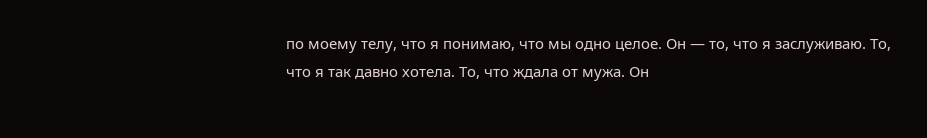по моему телу, что я понимаю, что мы одно целое. Он — то, что я заслуживаю. То, что я так давно хотела. То, что ждала от мужа. Он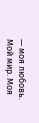— моя любовь. Мой мир. Моя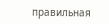правильная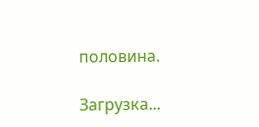половина.

Загрузка...